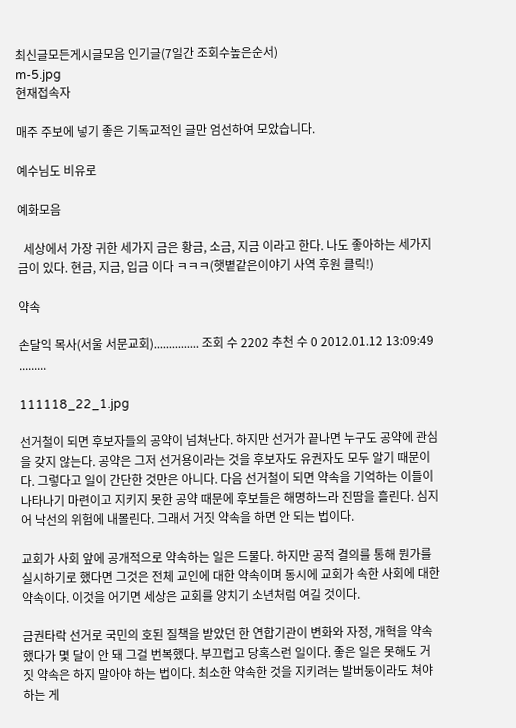최신글모든게시글모음 인기글(7일간 조회수높은순서)
m-5.jpg
현재접속자

매주 주보에 넣기 좋은 기독교적인 글만 엄선하여 모았습니다.

예수님도 비유로

예화모음

  세상에서 가장 귀한 세가지 금은 황금, 소금, 지금 이라고 한다. 나도 좋아하는 세가지 금이 있다. 현금, 지금, 입금 이다 ㅋㅋㅋ(햇볕같은이야기 사역 후원 클릭!)

약속

손달익 목사(서울 서문교회)............... 조회 수 2202 추천 수 0 2012.01.12 13:09:49
.........

111118_22_1.jpg

선거철이 되면 후보자들의 공약이 넘쳐난다. 하지만 선거가 끝나면 누구도 공약에 관심을 갖지 않는다. 공약은 그저 선거용이라는 것을 후보자도 유권자도 모두 알기 때문이다. 그렇다고 일이 간단한 것만은 아니다. 다음 선거철이 되면 약속을 기억하는 이들이 나타나기 마련이고 지키지 못한 공약 때문에 후보들은 해명하느라 진땀을 흘린다. 심지어 낙선의 위험에 내몰린다. 그래서 거짓 약속을 하면 안 되는 법이다.

교회가 사회 앞에 공개적으로 약속하는 일은 드물다. 하지만 공적 결의를 통해 뭔가를 실시하기로 했다면 그것은 전체 교인에 대한 약속이며 동시에 교회가 속한 사회에 대한 약속이다. 이것을 어기면 세상은 교회를 양치기 소년처럼 여길 것이다.

금권타락 선거로 국민의 호된 질책을 받았던 한 연합기관이 변화와 자정, 개혁을 약속했다가 몇 달이 안 돼 그걸 번복했다. 부끄럽고 당혹스런 일이다. 좋은 일은 못해도 거짓 약속은 하지 말아야 하는 법이다. 최소한 약속한 것을 지키려는 발버둥이라도 쳐야 하는 게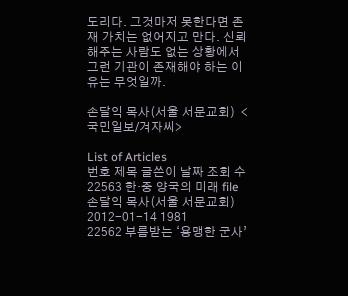도리다. 그것마저 못한다면 존재 가치는 없어지고 만다. 신뢰해주는 사람도 없는 상황에서 그런 기관이 존재해야 하는 이유는 무엇일까.

손달익 목사(서울 서문교회)  <국민일보/겨자씨>

List of Articles
번호 제목 글쓴이 날짜 조회 수
22563 한·중 양국의 미래 file 손달익 목사(서울 서문교회) 2012-01-14 1981
22562 부름받는 ‘용맹한 군사’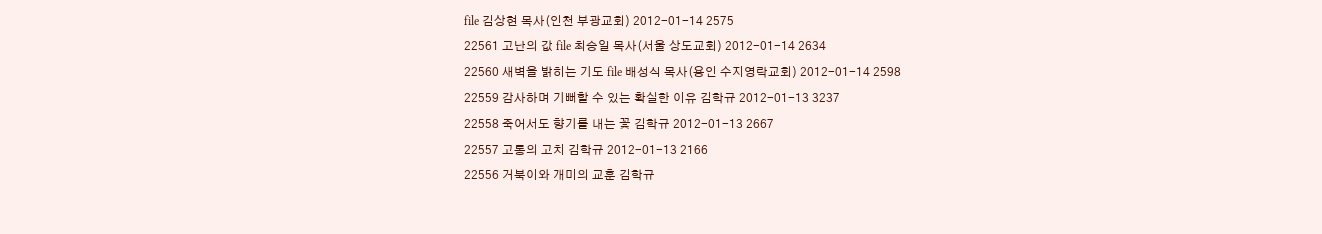file 김상현 목사(인천 부광교회) 2012-01-14 2575
22561 고난의 값 file 최승일 목사(서울 상도교회) 2012-01-14 2634
22560 새벽을 밝히는 기도 file 배성식 목사(용인 수지영락교회) 2012-01-14 2598
22559 감사하며 기뻐할 수 있는 확실한 이유 김학규 2012-01-13 3237
22558 죽어서도 향기를 내는 꽃 김학규 2012-01-13 2667
22557 고통의 고치 김학규 2012-01-13 2166
22556 거북이와 개미의 교훈 김학규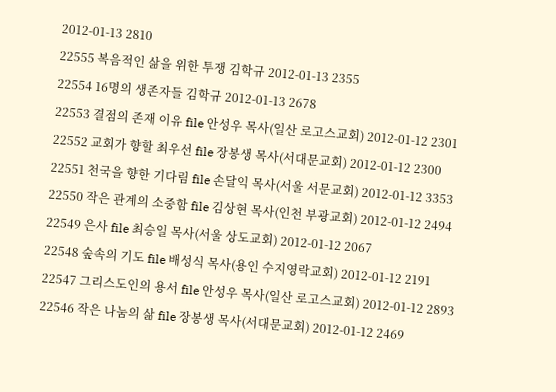2012-01-13 2810
22555 복음적인 삶을 위한 투쟁 김학규 2012-01-13 2355
22554 16명의 생존자들 김학규 2012-01-13 2678
22553 결점의 존재 이유 file 안성우 목사(일산 로고스교회) 2012-01-12 2301
22552 교회가 향할 최우선 file 장봉생 목사(서대문교회) 2012-01-12 2300
22551 천국을 향한 기다림 file 손달익 목사(서울 서문교회) 2012-01-12 3353
22550 작은 관계의 소중함 file 김상현 목사(인천 부광교회) 2012-01-12 2494
22549 은사 file 최승일 목사(서울 상도교회) 2012-01-12 2067
22548 숲속의 기도 file 배성식 목사(용인 수지영락교회) 2012-01-12 2191
22547 그리스도인의 용서 file 안성우 목사(일산 로고스교회) 2012-01-12 2893
22546 작은 나눔의 삶 file 장봉생 목사(서대문교회) 2012-01-12 2469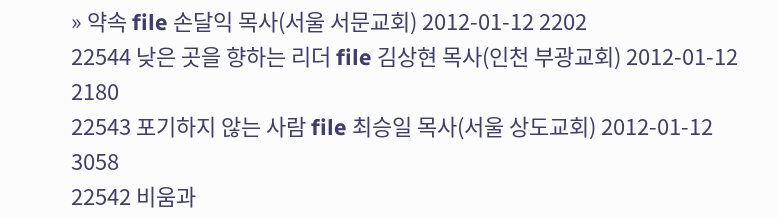» 약속 file 손달익 목사(서울 서문교회) 2012-01-12 2202
22544 낮은 곳을 향하는 리더 file 김상현 목사(인천 부광교회) 2012-01-12 2180
22543 포기하지 않는 사람 file 최승일 목사(서울 상도교회) 2012-01-12 3058
22542 비움과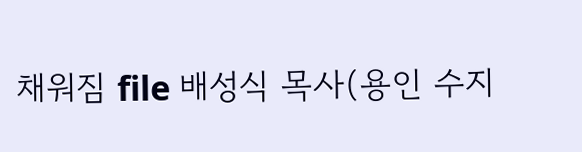채워짐 file 배성식 목사(용인 수지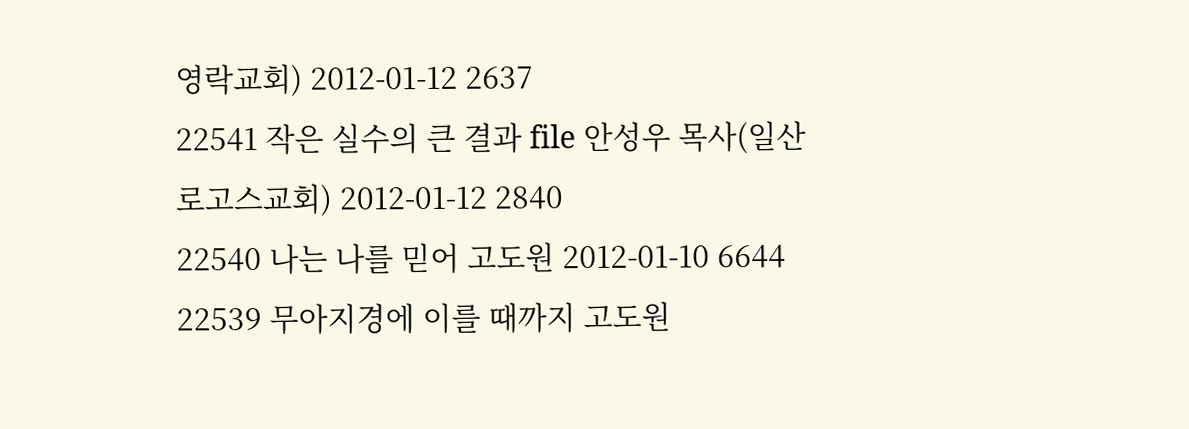영락교회) 2012-01-12 2637
22541 작은 실수의 큰 결과 file 안성우 목사(일산 로고스교회) 2012-01-12 2840
22540 나는 나를 믿어 고도원 2012-01-10 6644
22539 무아지경에 이를 때까지 고도원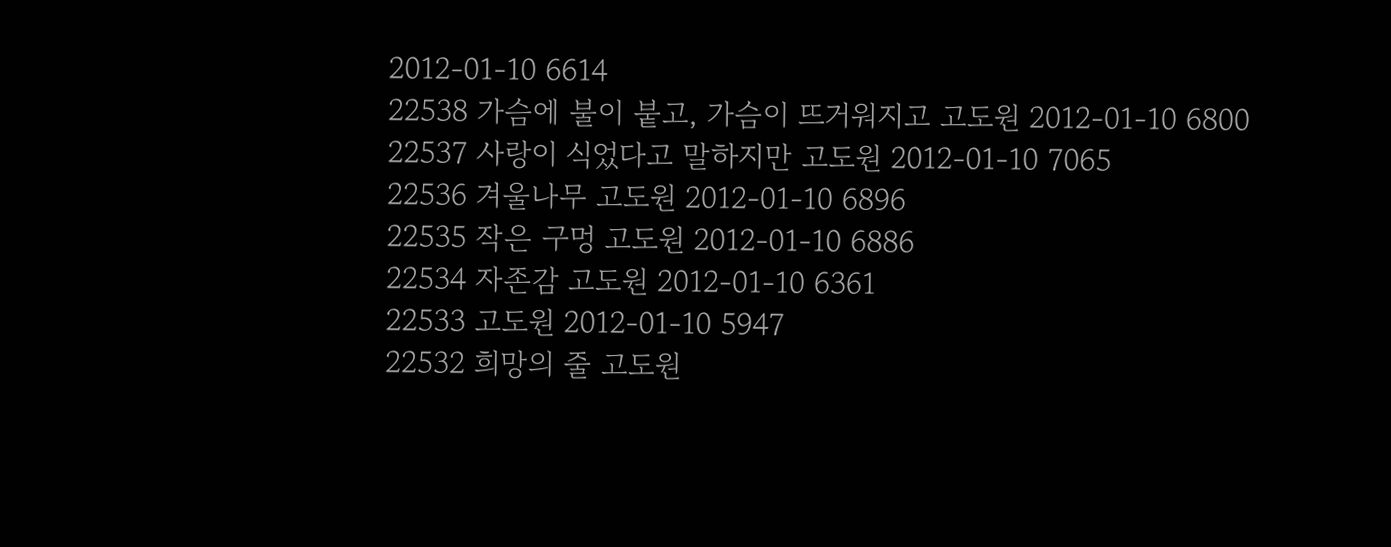2012-01-10 6614
22538 가슴에 불이 붙고, 가슴이 뜨거워지고 고도원 2012-01-10 6800
22537 사랑이 식었다고 말하지만 고도원 2012-01-10 7065
22536 겨울나무 고도원 2012-01-10 6896
22535 작은 구멍 고도원 2012-01-10 6886
22534 자존감 고도원 2012-01-10 6361
22533 고도원 2012-01-10 5947
22532 희망의 줄 고도원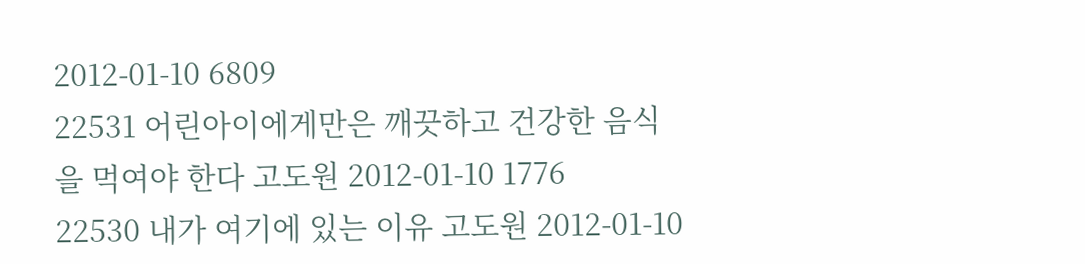2012-01-10 6809
22531 어린아이에게만은 깨끗하고 건강한 음식을 먹여야 한다 고도원 2012-01-10 1776
22530 내가 여기에 있는 이유 고도원 2012-01-10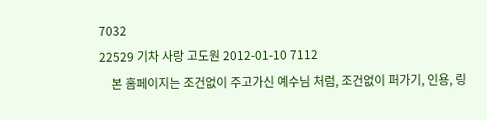7032
22529 기차 사랑 고도원 2012-01-10 7112
    본 홈페이지는 조건없이 주고가신 예수님 처럼, 조건없이 퍼가기, 인용, 링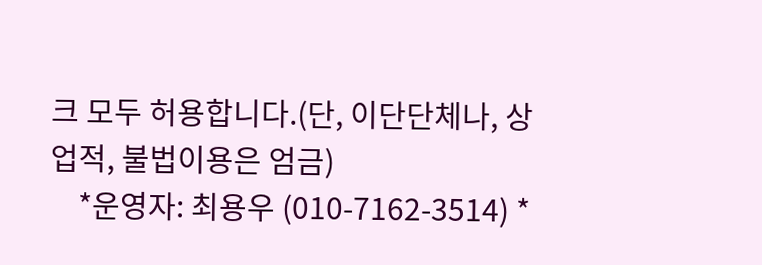크 모두 허용합니다.(단, 이단단체나, 상업적, 불법이용은 엄금)
    *운영자: 최용우 (010-7162-3514) *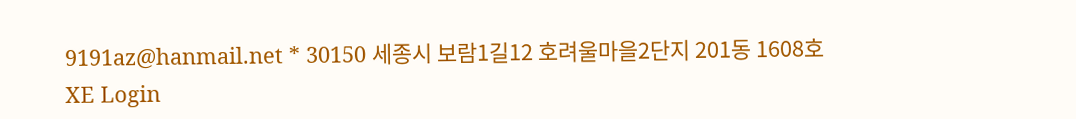9191az@hanmail.net * 30150 세종시 보람1길12 호려울마을2단지 201동 1608호
XE Login